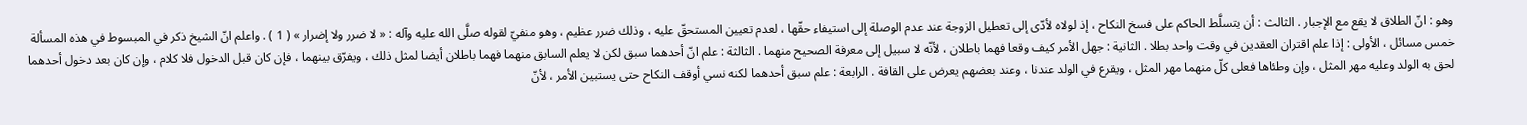وهو : انّ الطلاق لا يقع مع الإجبار . الثالث : أن يتسلَّط الحاكم على فسخ النكاح ، إذ لولاه لأدّى إلى تعطيل الزوجة عند عدم الوصلة إلى استيفاء حقّها ، لعدم تعيين المستحقّ عليه ، وذلك ضرر عظيم ، وهو منفيّ لقوله صلَّى الله عليه وآله : « لا ضرر ولا إضرار » ( 1 ) . واعلم انّ الشيخ ذكر في المبسوط في هذه المسألة خمس مسائل ، الأولى : إذا علم اقتران العقدين في وقت واحد بطلا . الثانية : جهل الأمر كيف وقعا فهما باطلان ، لأنّه لا سبيل إلى معرفة الصحيح منهما . الثالثة : علم انّ أحدهما سبق لكن لا يعلم السابق منهما فهما باطلان أيضا لمثل ذلك ، ويفرّق بينهما ، فإن كان قبل الدخول فلا كلام ، وإن كان بعد دخول أحدهما لحق به الولد وعليه مهر المثل ، وإن وطئاها فعلى كلّ منهما مهر المثل ، ويقرع في الولد عندنا ، وعند بعضهم يعرض على القافة . الرابعة : علم سبق أحدهما لكنه نسي أوقف النكاح حتى يستبين الأمر ، لأنّ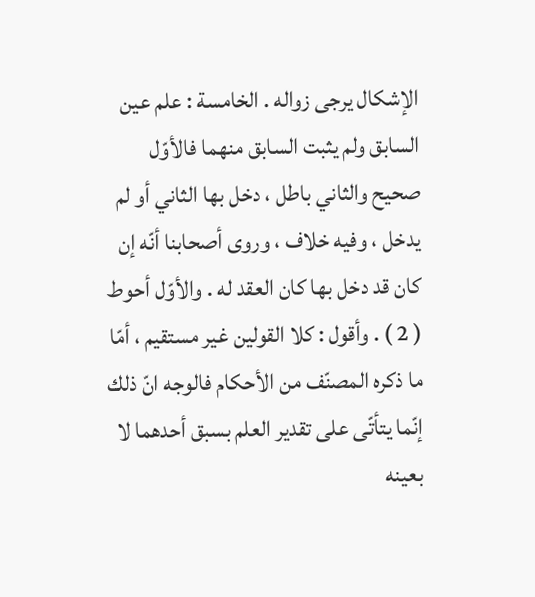الإشكال يرجى زواله . الخامسة : علم عين السابق ولم يثبت السابق منهما فالأوّل صحيح والثاني باطل ، دخل بها الثاني أو لم يدخل ، وفيه خلاف ، وروى أصحابنا أنّه إن كان قد دخل بها كان العقد له . والأوّل أحوط ( 2 ) . وأقول : كلا القولين غير مستقيم ، أمّا ما ذكره المصنّف من الأحكام فالوجه انّ ذلك إنّما يتأتّى على تقدير العلم بسبق أحدهما لا بعينه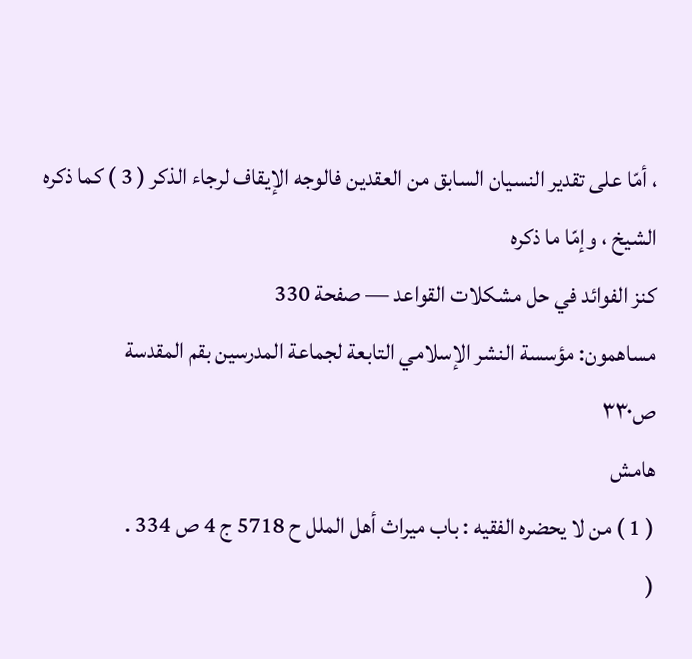، أمّا على تقدير النسيان السابق من العقدين فالوجه الإيقاف لرجاء الذكر ( 3 ) كما ذكره الشيخ ، وإمّا ما ذكره
كنز الفوائد في حل مشكلات القواعد — صفحة 330
مساهمون: مؤسسة النشر الإسلامي التابعة لجماعة المدرسين بقم المقدسة
ص٣٣٠
هامش
( 1 ) من لا يحضره الفقيه : باب ميراث أهل الملل ح 5718 ج 4 ص 334 .
(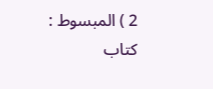2 ) المبسوط : كتاب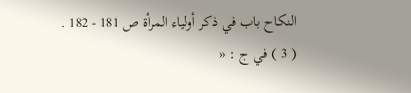النكاح باب في ذكر أولياء المرأة ص 181 - 182 .
( 3 ) في ج : «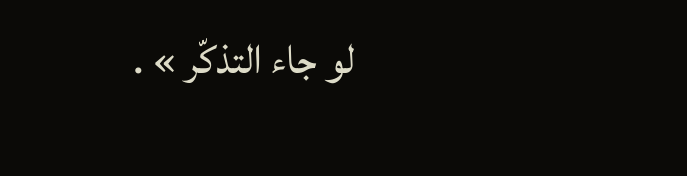لو جاء التذكّر » .